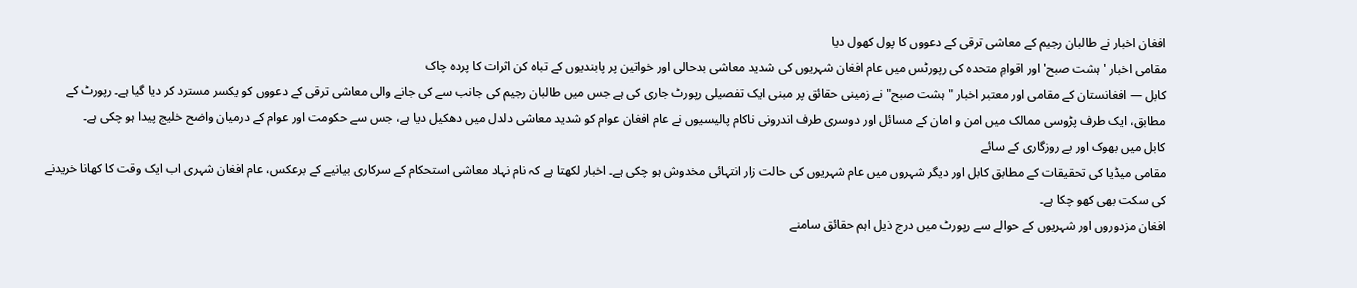افغان اخبار نے طالبان رجیم کے معاشی ترقی کے دعووں کا پول کھول دیا
مقامی اخبار 'ہشت صبح' اور اقوامِ متحدہ کی رپورٹس میں عام افغان شہریوں کی شدید معاشی بدحالی اور خواتین پر پابندیوں کے تباہ کن اثرات کا پردہ چاک
کابل — افغانستان کے مقامی اور معتبر اخبار "ہشت صبح" نے زمینی حقائق پر مبنی ایک تفصیلی رپورٹ جاری کی ہے جس میں طالبان رجیم کی جانب سے کی جانے والی معاشی ترقی کے دعووں کو یکسر مسترد کر دیا گیا ہے۔ رپورٹ کے مطابق، ایک طرف پڑوسی ممالک میں امن و امان کے مسائل اور دوسری طرف اندرونی ناکام پالیسیوں نے عام افغان عوام کو شدید معاشی دلدل میں دھکیل دیا ہے، جس سے حکومت اور عوام کے درمیان واضح خلیج پیدا ہو چکی ہے۔
کابل میں بھوک اور بے روزگاری کے سائے
مقامی میڈیا کی تحقیقات کے مطابق کابل اور دیگر شہروں میں عام شہریوں کی حالت زار انتہائی مخدوش ہو چکی ہے۔ اخبار لکھتا ہے کہ نام نہاد معاشی استحکام کے سرکاری بیانیے کے برعکس، عام افغان شہری اب ایک وقت کا کھانا خریدنے کی سکت بھی کھو چکا ہے۔
افغان مزدوروں اور شہریوں کے حوالے سے رپورٹ میں درج ذیل اہم حقائق سامنے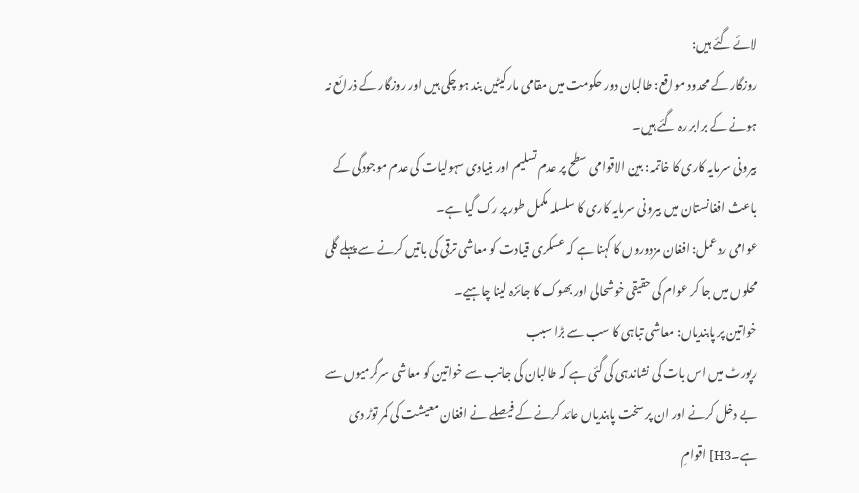لائے گئے ہیں:
روزگار کے محدود مواقع: طالبان دور حکومت میں مقامی مارکیٹیں بند ہو چکی ہیں اور روزگار کے ذرائع نہ ہونے کے برابر رہ گئے ہیں۔
بیرونی سرمایہ کاری کا خاتمہ: بین الاقوامی سطح پر عدم تسلیم اور بنیادی سہولیات کی عدم موجودگی کے باعث افغانستان میں بیرونی سرمایہ کاری کا سلسلہ مکمل طور پر رک گیا ہے۔
عوامی ردعمل: افغان مزدوروں کا کہنا ہے کہ عسکری قیادت کو معاشی ترقی کی باتیں کرنے سے پہلے گلی محلوں میں جا کر عوام کی حقیقی خوشحالی اور بھوک کا جائزہ لینا چاہیے۔
خواتین پر پابندیاں: معاشی تباہی کا سب سے بڑا سبب
رپورٹ میں اس بات کی نشاندہی کی گئی ہے کہ طالبان کی جانب سے خواتین کو معاشی سرگرمیوں سے بے دخل کرنے اور ان پر سخت پابندیاں عائد کرنے کے فیصلے نے افغان معیشت کی کمر توڑ دی ہے۔H3] اقوامِ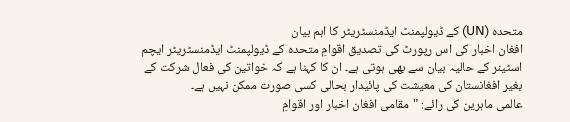متحدہ (UN) کے ڈیولپمنٹ ایڈمنسٹریٹر کا اہم بیان
افغان اخبار کی اس رپورٹ کی تصدیق اقوامِ متحدہ کے ڈیولپمنٹ ایڈمنسٹریٹر ایچم اسٹینر کے حالیہ بیان سے بھی ہوتی ہے۔ ان کا کہنا ہے کہ خواتین کی فعال شرکت کے بغیر افغانستان کی معیشت کی پائیدار بحالی کسی صورت ممکن نہیں ہے۔
عالمی ماہرین کی رائے: "مقامی افغان اخبار اور اقوامِ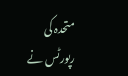متحدہ کی رپورٹس نے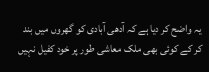یہ واضح کر دیا ہے کہ آدھی آبادی کو گھروں میں بند کر کے کوئی بھی ملک معاشی طور پر خود کفیل نہیں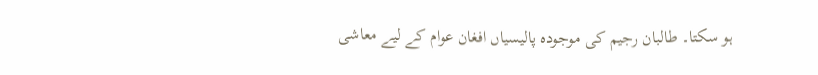ہو سکتا۔ طالبان رجیم کی موجودہ پالیسیاں افغان عوام کے لیے معاشی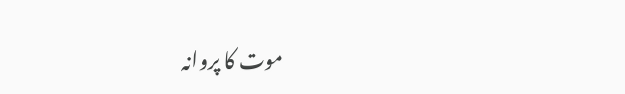موت کا پروانہ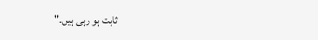ثابت ہو رہی ہیں۔"